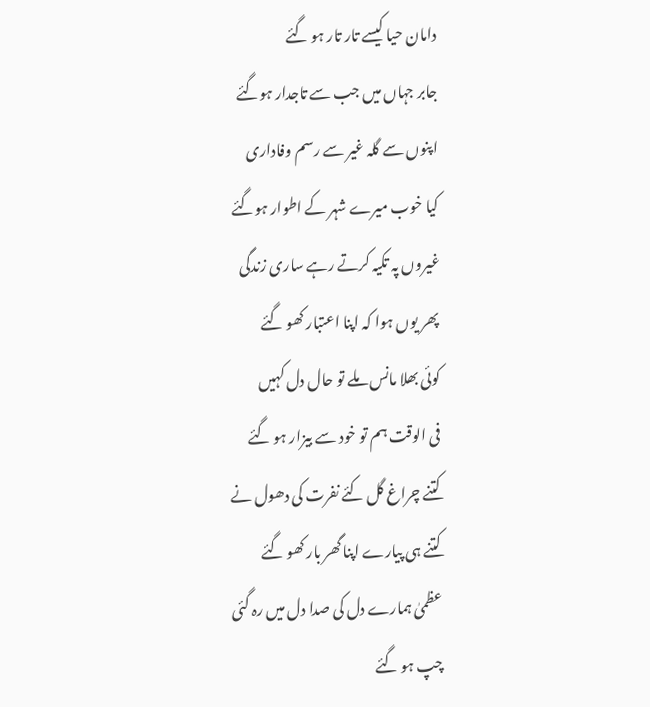دامان حیا کیسے تار تار ہو گئے
جابر جہاں میں جب سے تاجدار ہوگئے
اپنوں سے گلہ غیر سے رسم وفاداری
کیا خوب میرے شہر کے اطوار ہوگئے
غیروں پہ تکیہ کرتے رہے ساری زندگی
پھر یوں ہوا کہ اپنا اعتبار کھو گئے
کوئی بھلا مانس ملے تو حال دل کہیں
فی الوقت ہم تو خود سے بیزار ہو گئے
کتنے چراغ گل کئے نفرت کی دھول نے
کتنے ہی پیارے اپنا گھر بار کھو گئے
عظمیٰ ہمارے دل کی صدا دل میں رہ گئی
چپ ہو گئے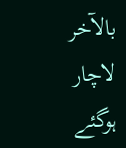بالآخر لاچار ہوگئے